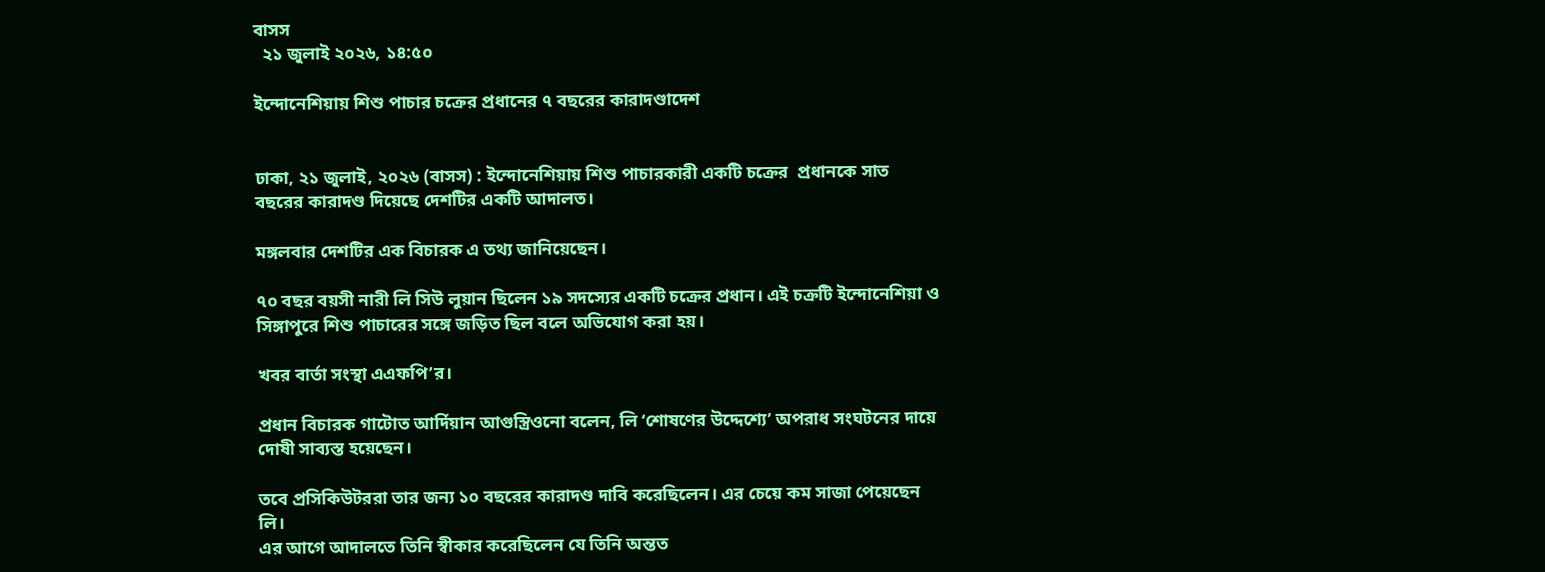বাসস
  ২১ জুলাই ২০২৬, ১৪:৫০

ইন্দোনেশিয়ায় শিশু পাচার চক্রের প্রধানের ৭ বছরের কারাদণ্ডাদেশ


ঢাকা, ২১ জুলাই, ২০২৬ (বাসস) : ইন্দোনেশিয়ায় শিশু পাচারকারী একটি চক্রের  প্রধানকে সাত বছরের কারাদণ্ড দিয়েছে দেশটির একটি আদালত।

মঙ্গলবার দেশটির এক বিচারক এ তথ্য জানিয়েছেন।

৭০ বছর বয়সী নারী লি সিউ লুয়ান ছিলেন ১৯ সদস্যের একটি চক্রের প্রধান। এই চক্রটি ইন্দোনেশিয়া ও সিঙ্গাপুরে শিশু পাচারের সঙ্গে জড়িত ছিল বলে অভিযোগ করা হয়।

খবর বার্তা সংস্থা এএফপি’র।

প্রধান বিচারক গাটোত আর্দিয়ান আগুস্ত্রিওনো বলেন, লি ‘শোষণের উদ্দেশ্যে’ অপরাধ সংঘটনের দায়ে দোষী সাব্যস্ত হয়েছেন।

তবে প্রসিকিউটররা তার জন্য ১০ বছরের কারাদণ্ড দাবি করেছিলেন। এর চেয়ে কম সাজা পেয়েছেন লি।
এর আগে আদালতে তিনি স্বীকার করেছিলেন যে তিনি অন্তত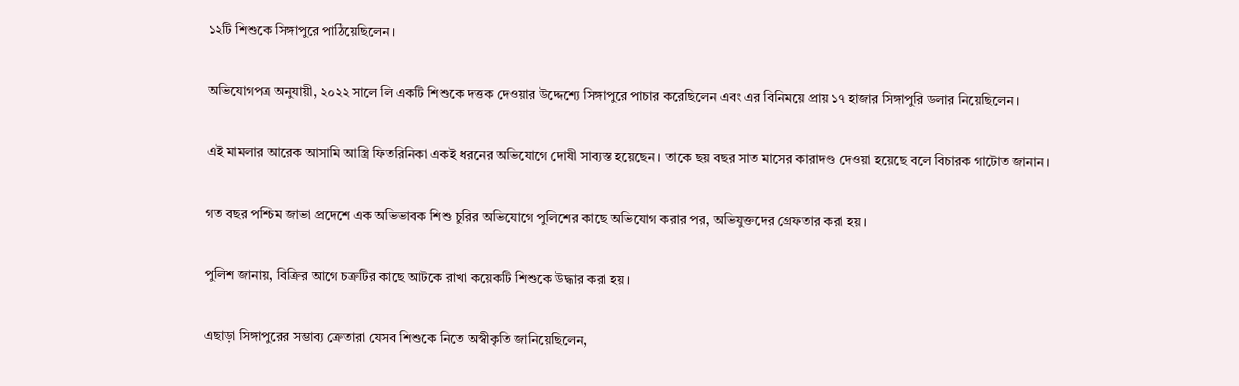১২টি শিশুকে সিঙ্গাপুরে পাঠিয়েছিলেন।

অভিযোগপত্র অনুযায়ী, ২০২২ সালে লি একটি শিশুকে দত্তক দেওয়ার উদ্দেশ্যে সিঙ্গাপুরে পাচার করেছিলেন এবং এর বিনিময়ে প্রায় ১৭ হাজার সিঙ্গাপুরি ডলার নিয়েছিলেন।

এই মামলার আরেক আসামি আস্ত্রি ফিতরিনিকা একই ধরনের অভিযোগে দোষী সাব্যস্ত হয়েছেন। তাকে ছয় বছর সাত মাসের কারাদণ্ড দেওয়া হয়েছে বলে বিচারক গাটোত জানান।

গত বছর পশ্চিম জাভা প্রদেশে এক অভিভাবক শিশু চুরির অভিযোগে পুলিশের কাছে অভিযোগ করার পর, অভিযুক্তদের গ্রেফতার করা হয়।

পুলিশ জানায়, বিক্রির আগে চক্রটির কাছে আটকে রাখা কয়েকটি শিশুকে উদ্ধার করা হয়।

এছাড়া সিঙ্গাপুরের সম্ভাব্য ক্রেতারা যেসব শিশুকে নিতে অস্বীকৃতি জানিয়েছিলেন,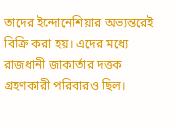তাদের ইন্দোনেশিয়ার অভ্যন্তরেই বিক্রি করা হয়। এদের মধ্যে রাজধানী জাকার্তার দত্তক গ্রহণকারী পরিবারও ছিল।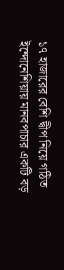১৭ হাজারের বেশি দ্বীপ নিয়ে গঠিত ইন্দোনেশিয়ায় মানবপাচার একটি বড়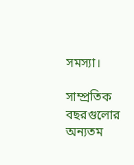সমস্যা।

সাম্প্রতিক বছরগুলোর অন্যতম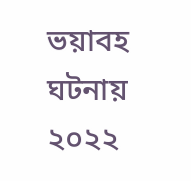ভয়াবহ ঘটনায় ২০২২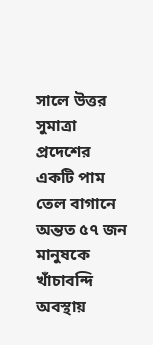সালে উত্তর সুমাত্রা প্রদেশের একটি পাম তেল বাগানে অন্তত ৫৭ জন মানুষকে খাঁচাবন্দি অবস্থায়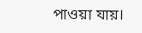পাওয়া যায়।